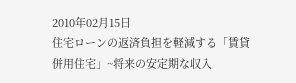2010年02月15日
住宅ローンの返済負担を軽減する「賃貸併用住宅」~将来の安定期な収入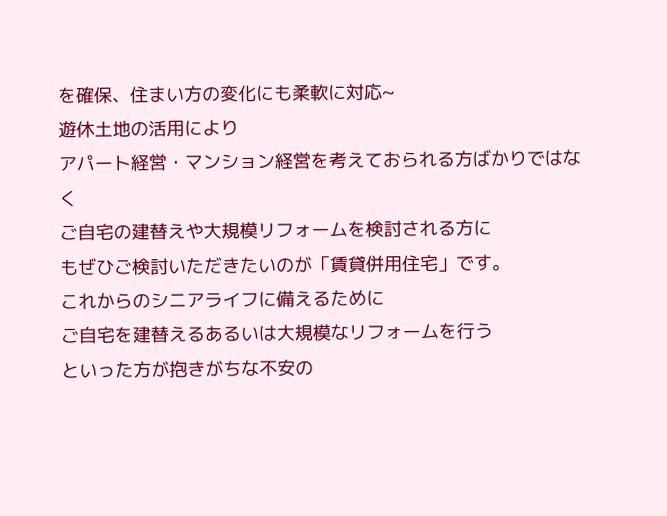を確保、住まい方の変化にも柔軟に対応~
遊休土地の活用により
アパート経営・マンション経営を考えておられる方ばかりではなく
ご自宅の建替えや大規模リフォームを検討される方に
もぜひご検討いただきたいのが「賃貸併用住宅」です。
これからのシニアライフに備えるために
ご自宅を建替えるあるいは大規模なリフォームを行う
といった方が抱きがちな不安の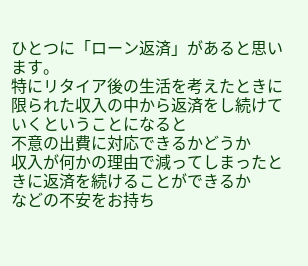ひとつに「ローン返済」があると思います。
特にリタイア後の生活を考えたときに
限られた収入の中から返済をし続けていくということになると
不意の出費に対応できるかどうか
収入が何かの理由で減ってしまったときに返済を続けることができるか
などの不安をお持ち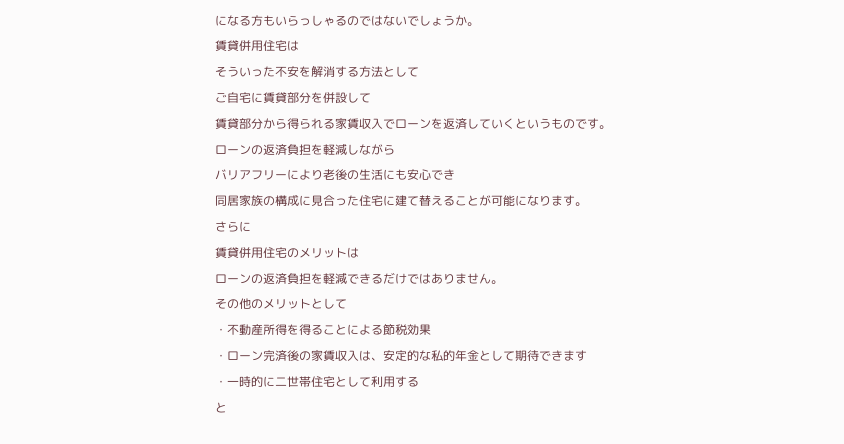になる方もいらっしゃるのではないでしょうか。
賃貸併用住宅は
そういった不安を解消する方法として
ご自宅に賃貸部分を併設して
賃貸部分から得られる家賃収入でローンを返済していくというものです。
ローンの返済負担を軽減しながら
バリアフリーにより老後の生活にも安心でき
同居家族の構成に見合った住宅に建て替えることが可能になります。
さらに
賃貸併用住宅のメリットは
ローンの返済負担を軽減できるだけではありません。
その他のメリットとして
・不動産所得を得ることによる節税効果
・ローン完済後の家賃収入は、安定的な私的年金として期待できます
・一時的に二世帯住宅として利用する
と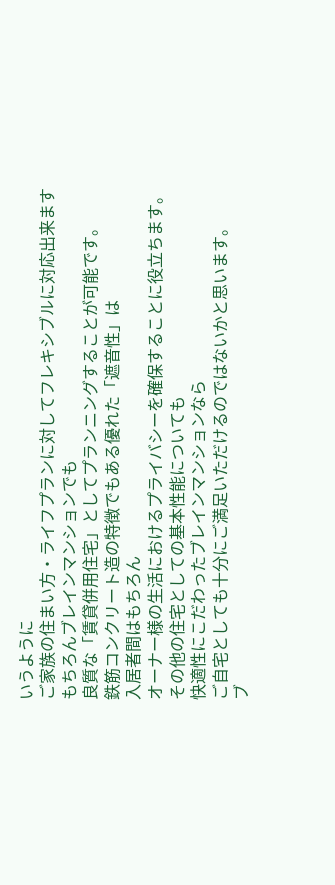いうように
ご家族の住まい方・ライフプランに対してフレキシブルに対応出来ます
もちろんブレインマンションでも
良質な「賃貸併用住宅」としてプランニングすることが可能です。
鉄筋コンクリート造の特徴でもある優れた「遮音性」は
入居者間はもちろん
オーナー様の生活におけるプライバシーを確保することに役立ちます。
その他の住宅としての基本性能についても
快適性にこだわったブレインマンションなら
ご自宅としても十分にご満足いただけるのではないかと思います。
ブ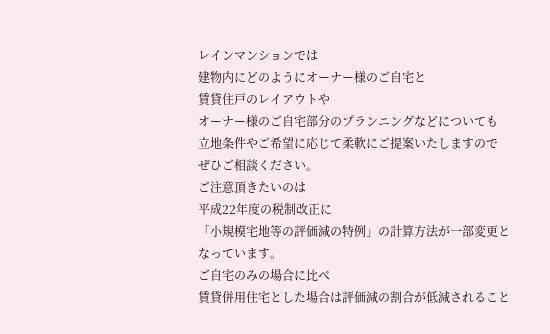レインマンションでは
建物内にどのようにオーナー様のご自宅と
賃貸住戸のレイアウトや
オーナー様のご自宅部分のプランニングなどについても
立地条件やご希望に応じて柔軟にご提案いたしますので
ぜひご相談ください。
ご注意頂きたいのは
平成22年度の税制改正に
「小規模宅地等の評価減の特例」の計算方法が一部変更となっています。
ご自宅のみの場合に比べ
賃貸併用住宅とした場合は評価減の割合が低減されること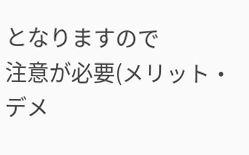となりますので
注意が必要(メリット・デメ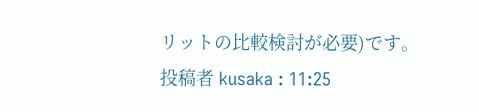リットの比較検討が必要)です。
投稿者 kusaka : 11:25